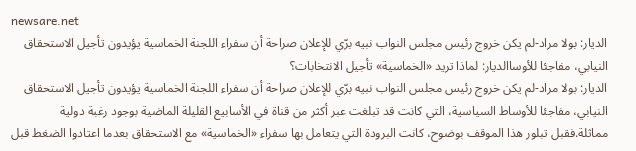newsare.net
الديار: بولا مراد-لم يكن خروج رئيس مجلس النواب نبيه برّي للإعلان صراحة أن سفراء اللجنة الخماسية يؤيدون تأجيل الاستحقاق النيابي، مفاجئا للأوساالديار: لماذا تريد «الخماسية» تأجيل الانتخابات؟
الديار: بولا مراد-لم يكن خروج رئيس مجلس النواب نبيه برّي للإعلان صراحة أن سفراء اللجنة الخماسية يؤيدون تأجيل الاستحقاق النيابي، مفاجئا للأوساط السياسية، التي كانت قد تبلغت عبر أكثر من قناة في الأسابيع القليلة الماضية بوجود رغبة دولية مماثلة.فقبل تبلور هذا الموقف بوضوح، كانت البرودة التي يتعامل بها سفراء «الخماسية» مع الاستحقاق بعدما اعتادوا الضغط قبل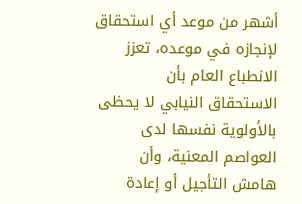أشهر من موعد أي استحقاق لإنجازه في موعده، تعزز الانطباع العام بأن الاستحقاق النيابي لا يحظى بالأولوية نفسها لدى العواصم المعنية، وأن هامش التأجيل أو إعادة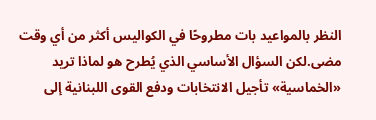النظر بالمواعيد بات مطروحًا في الكواليس أكثر من أي وقت مضى.لكن السؤال الأساسي الذي يُطرح هو لماذا تريد «الخماسية» تأجيل الانتخابات ودفع القوى اللبنانية إلى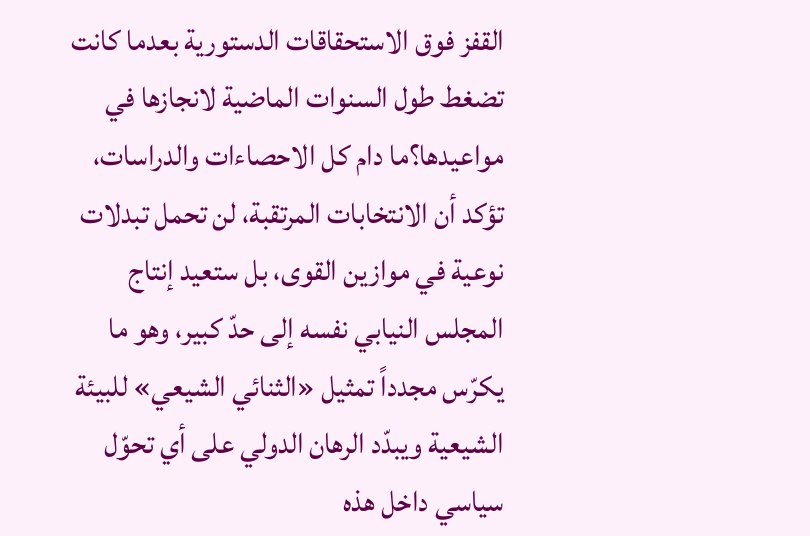القفز فوق الاستحقاقات الدستورية بعدما كانت تضغط طول السنوات الماضية لانجازها في مواعيدها؟ما دام كل الاحصاءات والدراسات، تؤكد أن الانتخابات المرتقبة، لن تحمل تبدلات نوعية في موازين القوى، بل ستعيد إنتاج المجلس النيابي نفسه إلى حدّ كبير، وهو ما يكرّس مجدداً تمثيل «الثنائي الشيعي» للبيئة الشيعية ويبدّد الرهان الدولي على أي تحوّل سياسي داخل هذه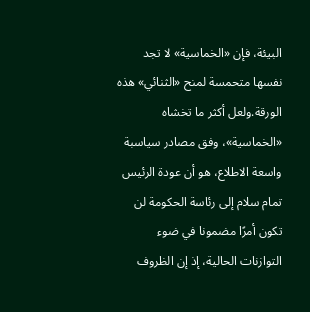البيئة، فإن «الخماسية» لا تجد نفسها متحمسة لمنح «الثنائي» هذه الورقة.ولعل أكثر ما تخشاه «الخماسية»، وفق مصادر سياسبة واسعة الاطلاع، هو أن عودة الرئيس تمام سلام إلى رئاسة الحكومة لن تكون أمرًا مضمونا في ضوء التوازنات الحالية، إذ إن الظروف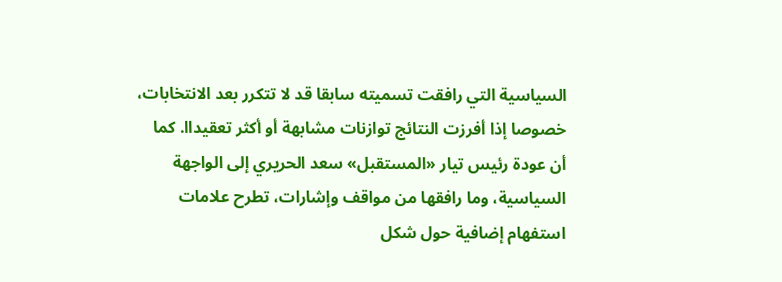السياسية التي رافقت تسميته سابقا قد لا تتكرر بعد الانتخابات، خصوصا إذا أفرزت النتائج توازنات مشابهة أو أكثر تعقيداا. كما أن عودة رئيس تيار «المستقبل» سعد الحريري إلى الواجهة السياسية، وما رافقها من مواقف وإشارات، تطرح علامات استفهام إضافية حول شكل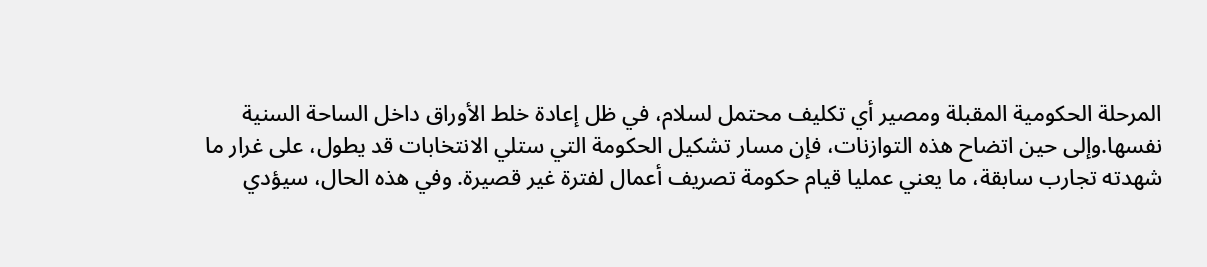المرحلة الحكومية المقبلة ومصير أي تكليف محتمل لسلام، في ظل إعادة خلط الأوراق داخل الساحة السنية نفسها.وإلى حين اتضاح هذه التوازنات، فإن مسار تشكيل الحكومة التي ستلي الانتخابات قد يطول، على غرار ما شهدته تجارب سابقة، ما يعني عمليا قيام حكومة تصريف أعمال لفترة غير قصيرة. وفي هذه الحال، سيؤدي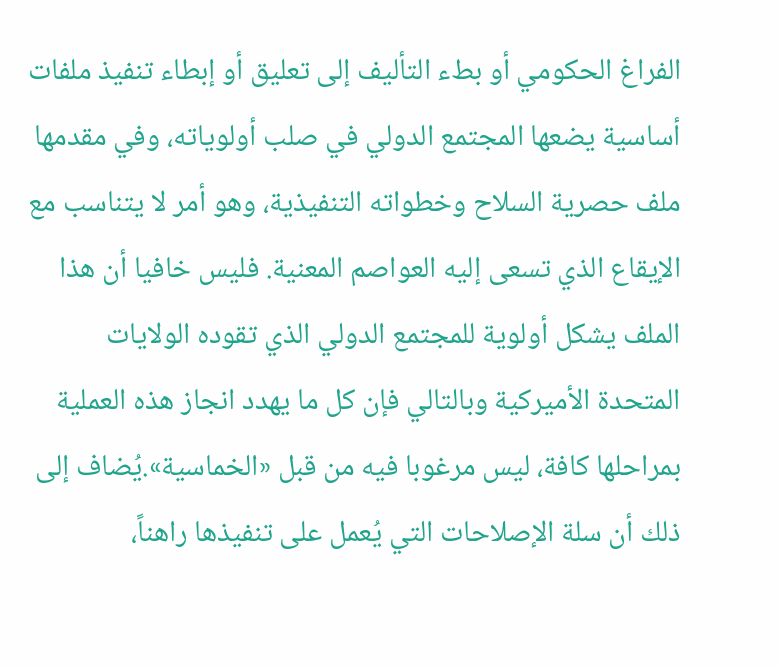الفراغ الحكومي أو بطء التأليف إلى تعليق أو إبطاء تنفيذ ملفات أساسية يضعها المجتمع الدولي في صلب أولوياته، وفي مقدمها ملف حصرية السلاح وخطواته التنفيذية، وهو أمر لا يتناسب مع الإيقاع الذي تسعى إليه العواصم المعنية. فليس خافيا أن هذا الملف يشكل أولوية للمجتمع الدولي الذي تقوده الولايات المتحدة الأميركية وبالتالي فإن كل ما يهدد انجاز هذه العملية بمراحلها كافة، ليس مرغوبا فيه من قبل «الخماسية».يُضاف إلى ذلك أن سلة الإصلاحات التي يُعمل على تنفيذها راهناً،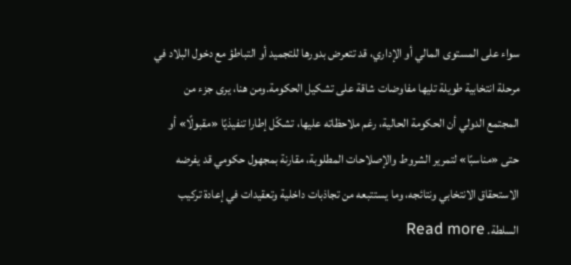سواء على المستوى المالي أو الإداري، قد تتعرض بدورها للتجميد أو التباطؤ مع دخول البلاد في مرحلة انتخابية طويلة تليها مفاوضات شاقة على تشكيل الحكومة.ومن هنا، يرى جزء من المجتمع الدولي أن الحكومة الحالية، رغم ملاحظاته عليها، تشكّل إطارا تنفيذيًا «مقبولًا» أو حتى «مناسبًا» لتمرير الشروط والإصلاحات المطلوبة، مقارنة بمجهول حكومي قد يفرضه الاستحقاق الانتخابي ونتائجه، وما يستتبعه من تجاذبات داخلية وتعقيدات في إعادة تركيب السلطة. Read more